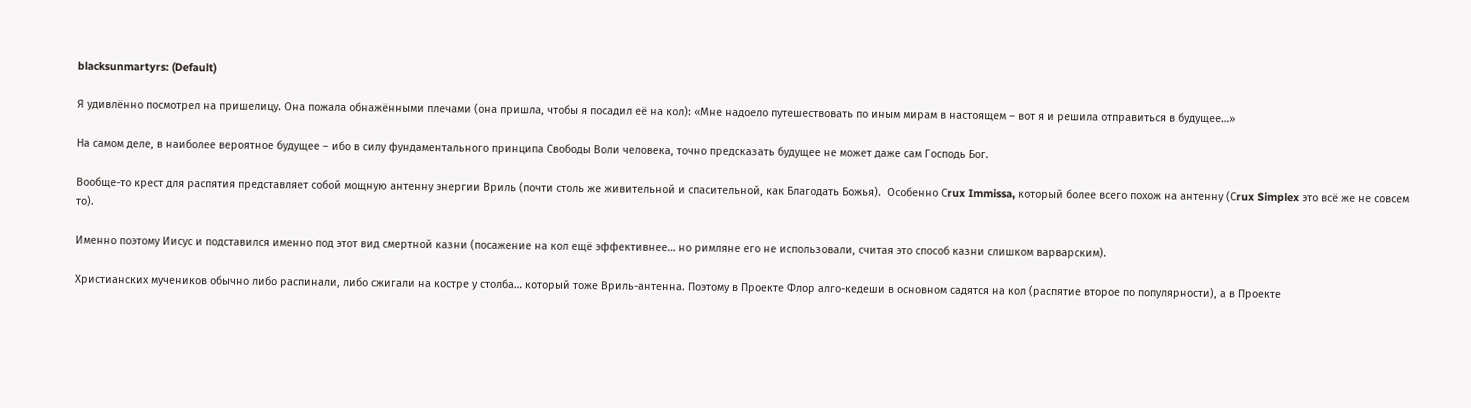blacksunmartyrs: (Default)

Я удивлённо посмотрел на пришелицу. Она пожала обнажёнными плечами (она пришла, чтобы я посадил её на кол): «Мне надоело путешествовать по иным мирам в настоящем – вот я и решила отправиться в будущее…»

На самом деле, в наиболее вероятное будущее – ибо в силу фундаментального принципа Свободы Воли человека, точно предсказать будущее не может даже сам Господь Бог.

Вообще-то крест для распятия представляет собой мощную антенну энергии Вриль (почти столь же живительной и спасительной, как Благодать Божья).  Особенно Сrux Immissa, который более всего похож на антенну (Сrux Simplex это всё же не совсем то).

Именно поэтому Иисус и подставился именно под этот вид смертной казни (посажение на кол ещё эффективнее… но римляне его не использовали, считая это способ казни слишком варварским).

Христианских мучеников обычно либо распинали, либо сжигали на костре у столба… который тоже Вриль-антенна. Поэтому в Проекте Флор алго-кедеши в основном садятся на кол (распятие второе по популярности), а в Проекте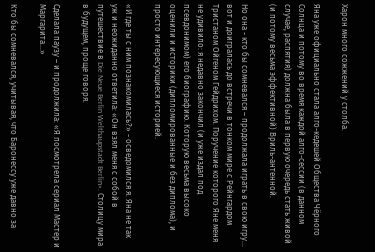Харон много сожжений у столба.

Яна уже официально стала алго-кедешей Общества Чёрного Солнца и потому во время каждой алго-сессии (в данном случае, распятия) должна была в первую очередь стать живой (и потому весьма эффективной) Вриль-антенной.

Но она - кто бы сомневался – продолжала играть в свою игру… вот и доигралась до встречи в тонком мире с Рейнгардом Тристаном Ойгеном Гейдрихом. Поручение которого Яне меня не удивило: я недавно закончил (и уже издал под псевдонимом) его биографию. Которую весьма высоко оценили и историки (дипломированные и без диплома), и просто интересующиеся историей.

«И где ты с ним познакомилась?» - осведомился я. Яна не так уж и неожиданно ответила: «Он взял меня с собой в путешествие в Die Neue Berlin Welthaupstadt Berlin». Столицу мира в будущем, проще говоря.

Сделала паузу – и продолжила: «Я посмотрела сериал Мастер и Маргарита…»

Кто бы сомневался, учитывая, что Баронессу уже давно за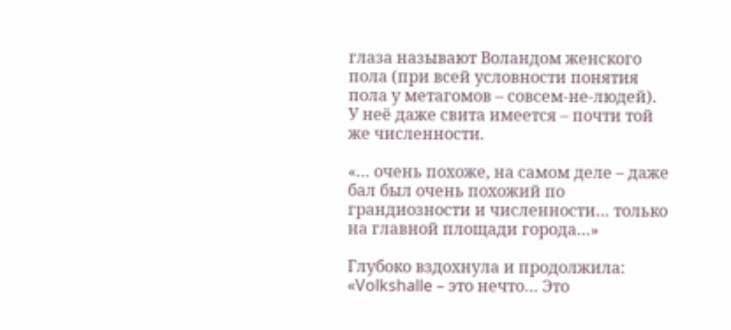глаза называют Воландом женского пола (при всей условности понятия пола у метагомов – совсем-не-людей). У неё даже свита имеется – почти той же численности.

«… очень похоже, на самом деле – даже бал был очень похожий по грандиозности и численности… только на главной площади города…»

Глубоко вздохнула и продолжила: «Volkshalle – это нечто… Это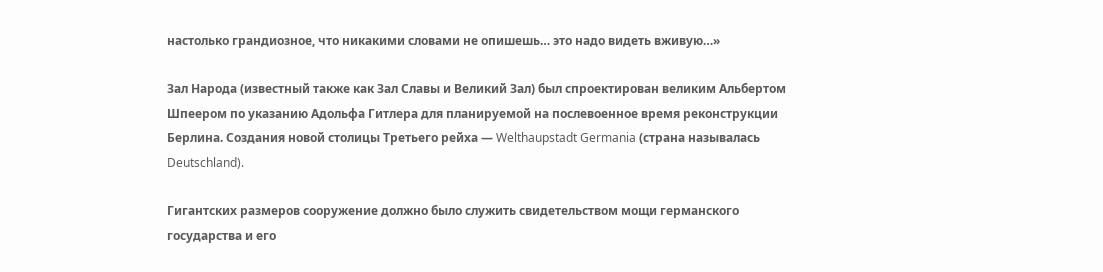настолько грандиозное, что никакими словами не опишешь… это надо видеть вживую…»

Зал Народа (известный также как Зал Славы и Великий Зал) был спроектирован великим Альбертом Шпеером по указанию Адольфа Гитлера для планируемой на послевоенное время реконструкции Берлина. Создания новой столицы Третьего рейха — Welthaupstadt Germania (страна называлась Deutschland).

Гигантских размеров сооружение должно было служить свидетельством мощи германского государства и его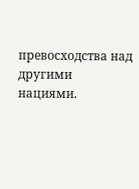превосходства над другими нациями.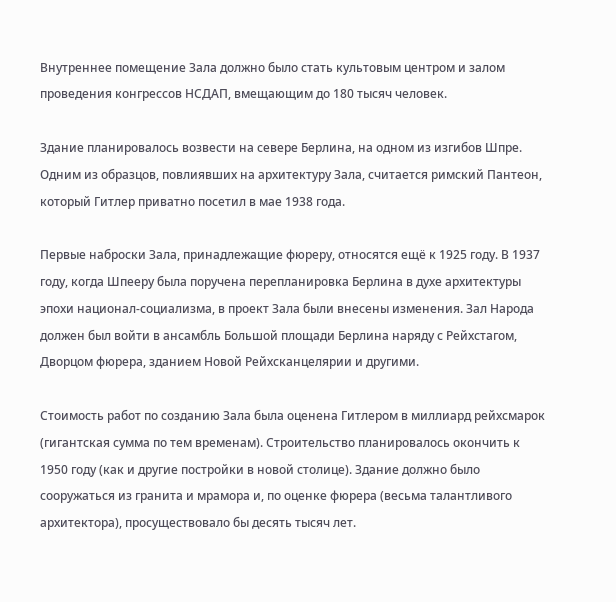Внутреннее помещение Зала должно было стать культовым центром и залом проведения конгрессов НСДАП, вмещающим до 180 тысяч человек.

Здание планировалось возвести на севере Берлина, на одном из изгибов Шпре. Одним из образцов, повлиявших на архитектуру Зала, считается римский Пантеон, который Гитлер приватно посетил в мае 1938 года.

Первые наброски Зала, принадлежащие фюреру, относятся ещё к 1925 году. В 1937 году, когда Шпееру была поручена перепланировка Берлина в духе архитектуры эпохи национал-социализма, в проект Зала были внесены изменения. Зал Народа должен был войти в ансамбль Большой площади Берлина наряду с Рейхстагом, Дворцом фюрера, зданием Новой Рейхсканцелярии и другими.

Стоимость работ по созданию Зала была оценена Гитлером в миллиард рейхсмарок (гигантская сумма по тем временам). Строительство планировалось окончить к 1950 году (как и другие постройки в новой столице). Здание должно было сооружаться из гранита и мрамора и, по оценке фюрера (весьма талантливого архитектора), просуществовало бы десять тысяч лет.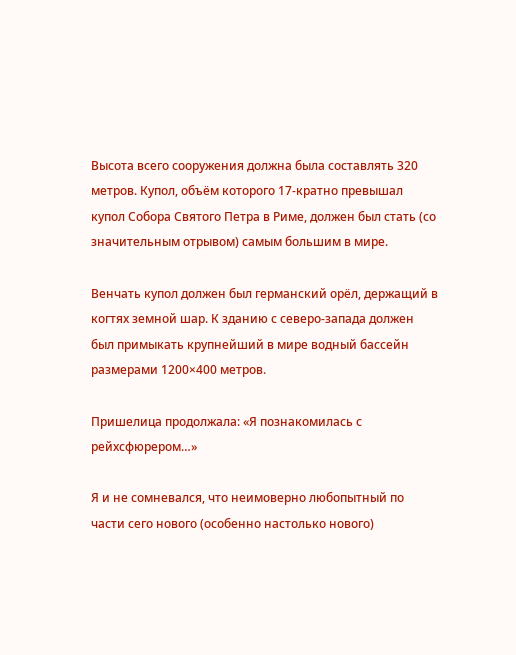Высота всего сооружения должна была составлять 320 метров. Купол, объём которого 17-кратно превышал купол Собора Святого Петра в Риме, должен был стать (со значительным отрывом) самым большим в мире.

Венчать купол должен был германский орёл, держащий в когтях земной шар. К зданию с северо-запада должен был примыкать крупнейший в мире водный бассейн размерами 1200×400 метров.

Пришелица продолжала: «Я познакомилась с рейхсфюрером…»

Я и не сомневался, что неимоверно любопытный по части сего нового (особенно настолько нового)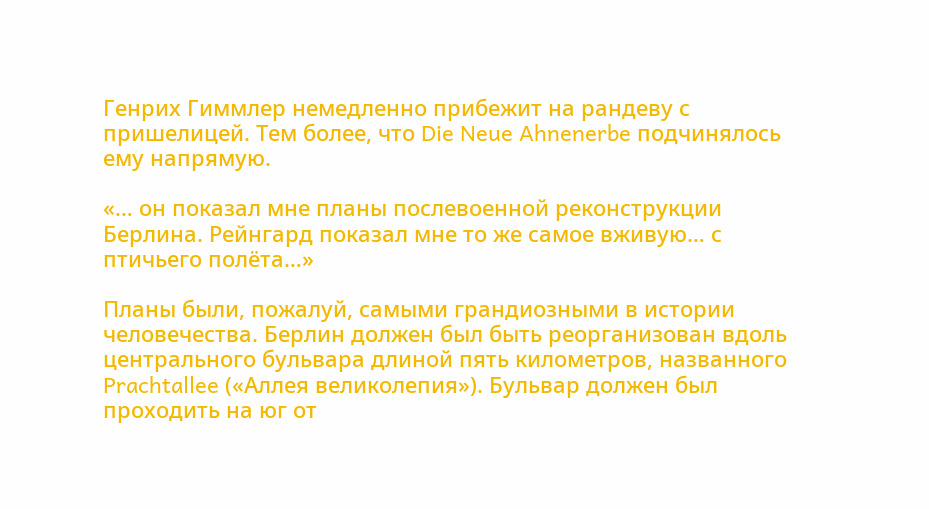Генрих Гиммлер немедленно прибежит на рандеву с пришелицей. Тем более, что Die Neue Ahnenerbe подчинялось ему напрямую.

«… он показал мне планы послевоенной реконструкции Берлина. Рейнгард показал мне то же самое вживую… с птичьего полёта…»

Планы были, пожалуй, самыми грандиозными в истории человечества. Берлин должен был быть реорганизован вдоль центрального бульвара длиной пять километров, названного Prachtallee («Аллея великолепия»). Бульвар должен был проходить на юг от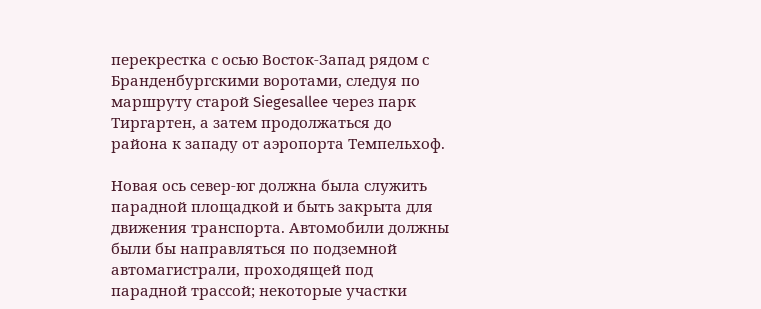перекрестка с осью Восток-Запад рядом с Бранденбургскими воротами, следуя по маршруту старой Siegesallee через парк Тиргартен, а затем продолжаться до района к западу от аэропорта Темпельхоф.

Новая ось север-юг должна была служить парадной площадкой и быть закрыта для движения транспорта. Автомобили должны были бы направляться по подземной автомагистрали, проходящей под парадной трассой; некоторые участки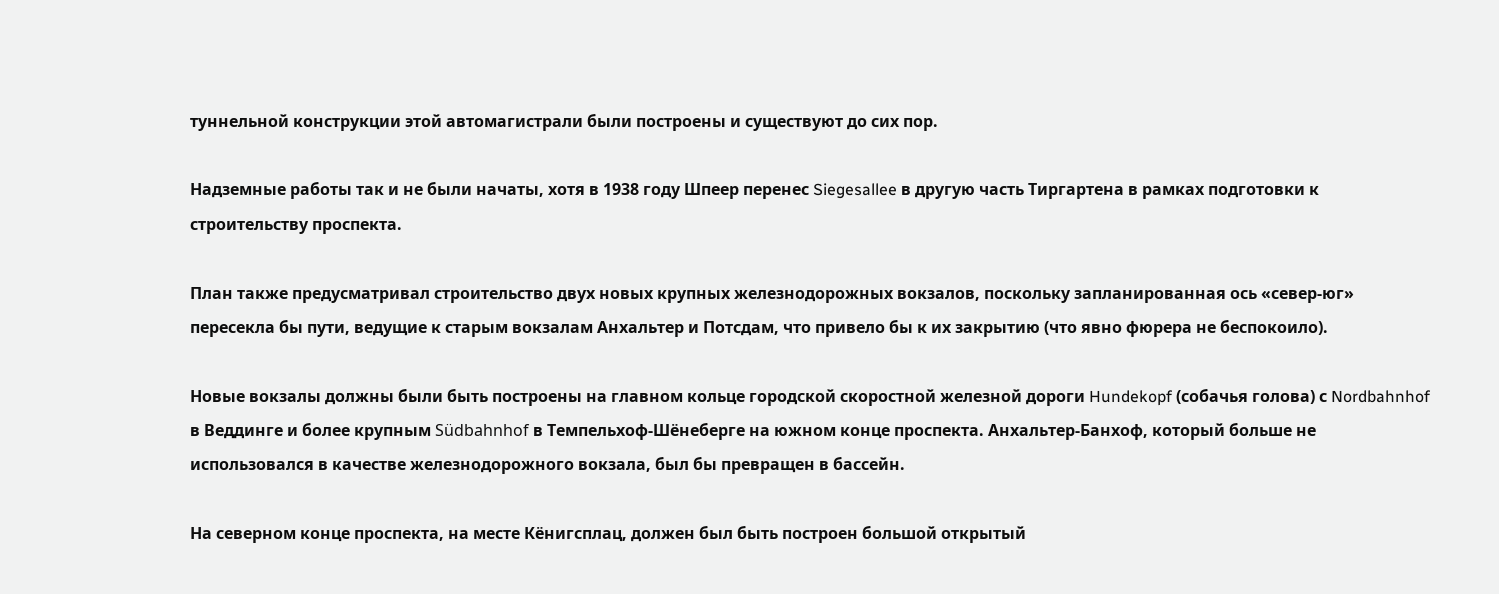туннельной конструкции этой автомагистрали были построены и существуют до сих пор.

Надземные работы так и не были начаты, хотя в 1938 году Шпеер перенес Siegesallee в другую часть Тиргартена в рамках подготовки к строительству проспекта.

План также предусматривал строительство двух новых крупных железнодорожных вокзалов, поскольку запланированная ось «север-юг» пересекла бы пути, ведущие к старым вокзалам Анхальтер и Потсдам, что привело бы к их закрытию (что явно фюрера не беспокоило).

Новые вокзалы должны были быть построены на главном кольце городской скоростной железной дороги Hundekopf (собачья голова) с Nordbahnhof в Веддинге и более крупным Südbahnhof в Темпельхоф-Шёнеберге на южном конце проспекта. Анхальтер-Банхоф, который больше не использовался в качестве железнодорожного вокзала, был бы превращен в бассейн.

На северном конце проспекта, на месте Кёнигсплац, должен был быть построен большой открытый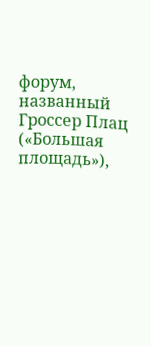форум, названный Гроссер Плац («Большая площадь»),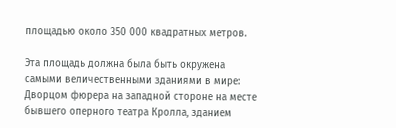площадью около 350 000 квадратных метров.

Эта площадь должна была быть окружена самыми величественными зданиями в мире: Дворцом фюрера на западной стороне на месте бывшего оперного театра Кролла, зданием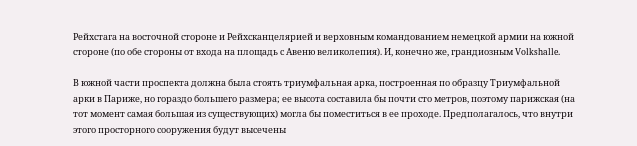Рейхстага на восточной стороне и Рейхсканцелярией и верховным командованием немецкой армии на южной стороне (по обе стороны от входа на площадь с Авеню великолепия). И, конечно же, грандиозным Volkshalle.

В южной части проспекта должна была стоять триумфальная арка, построенная по образцу Триумфальной арки в Париже, но гораздо большего размера; ее высота составила бы почти сто метров, поэтому парижская (на тот момент самая большая из существующих) могла бы поместиться в ее проходе. Предполагалось, что внутри этого просторного сооружения будут высечены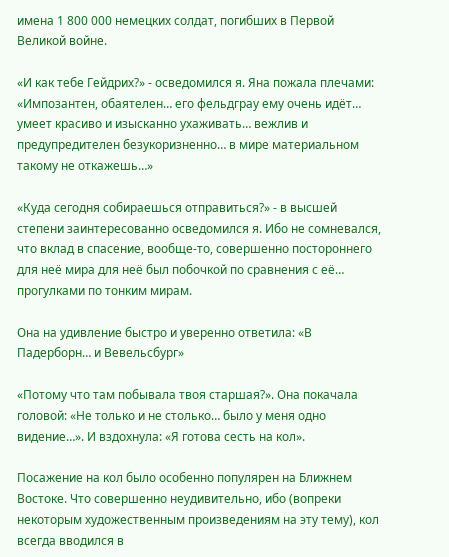имена 1 800 000 немецких солдат, погибших в Первой Великой войне.

«И как тебе Гейдрих?» - осведомился я. Яна пожала плечами: «Импозантен, обаятелен… его фельдграу ему очень идёт… умеет красиво и изысканно ухаживать… вежлив и предупредителен безукоризненно… в мире материальном такому не откажешь…»

«Куда сегодня собираешься отправиться?» - в высшей степени заинтересованно осведомился я. Ибо не сомневался, что вклад в спасение, вообще-то, совершенно постороннего для неё мира для неё был побочкой по сравнения с её… прогулками по тонким мирам.

Она на удивление быстро и уверенно ответила: «В Падерборн… и Вевельсбург»

«Потому что там побывала твоя старшая?». Она покачала головой: «Не только и не столько… было у меня одно видение…». И вздохнула: «Я готова сесть на кол».

Посажение на кол было особенно популярен на Ближнем Востоке. Что совершенно неудивительно, ибо (вопреки некоторым художественным произведениям на эту тему), кол всегда вводился в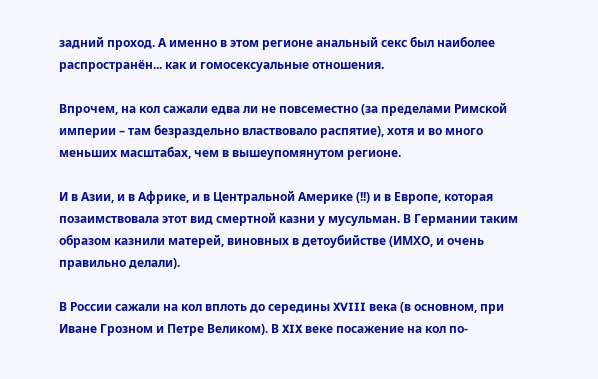задний проход. А именно в этом регионе анальный секс был наиболее распространён... как и гомосексуальные отношения.

Впрочем, на кол сажали едва ли не повсеместно (за пределами Римской империи – там безраздельно властвовало распятие), хотя и во много меньших масштабах, чем в вышеупомянутом регионе.

И в Азии, и в Африке, и в Центральной Америке (!!) и в Европе, которая позаимствовала этот вид смертной казни у мусульман. В Германии таким образом казнили матерей, виновных в детоубийстве (ИМХО, и очень правильно делали).

В России сажали на кол вплоть до середины XVIII века (в основном, при Иване Грозном и Петре Великом). В XIX веке посажение на кол по-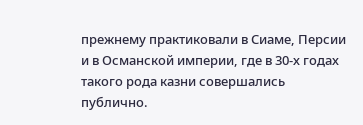прежнему практиковали в Сиаме, Персии и в Османской империи, где в 30-х годах такого рода казни совершались публично.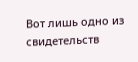Вот лишь одно из свидетельств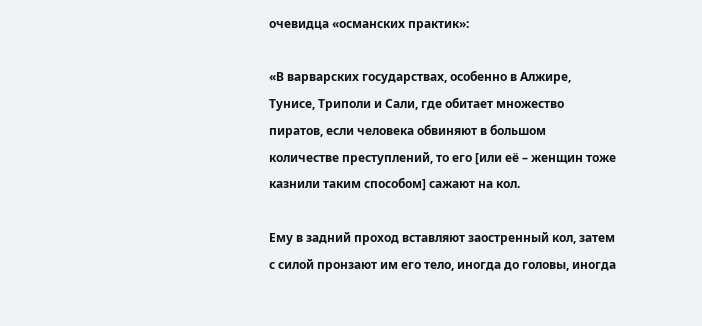очевидца «османских практик»:

«В варварских государствах, особенно в Алжире, Тунисе, Триполи и Сали, где обитает множество пиратов, если человека обвиняют в большом количестве преступлений, то его [или её – женщин тоже казнили таким способом] сажают на кол.

Ему в задний проход вставляют заостренный кол, затем с силой пронзают им его тело, иногда до головы, иногда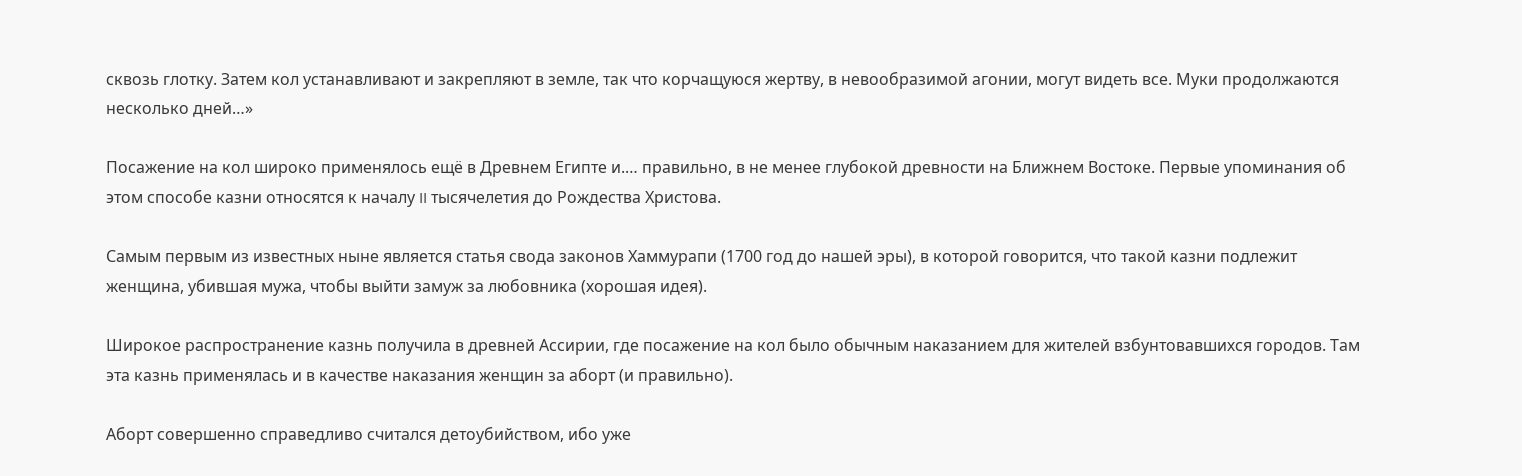сквозь глотку. Затем кол устанавливают и закрепляют в земле, так что корчащуюся жертву, в невообразимой агонии, могут видеть все. Муки продолжаются несколько дней…»

Посажение на кол широко применялось ещё в Древнем Египте и.… правильно, в не менее глубокой древности на Ближнем Востоке. Первые упоминания об                                              этом способе казни относятся к началу II тысячелетия до Рождества Христова.

Самым первым из известных ныне является статья свода законов Хаммурапи (1700 год до нашей эры), в которой говорится, что такой казни подлежит женщина, убившая мужа, чтобы выйти замуж за любовника (хорошая идея).

Широкое распространение казнь получила в древней Ассирии, где посажение на кол было обычным наказанием для жителей взбунтовавшихся городов. Там эта казнь применялась и в качестве наказания женщин за аборт (и правильно).

Аборт совершенно справедливо считался детоубийством, ибо уже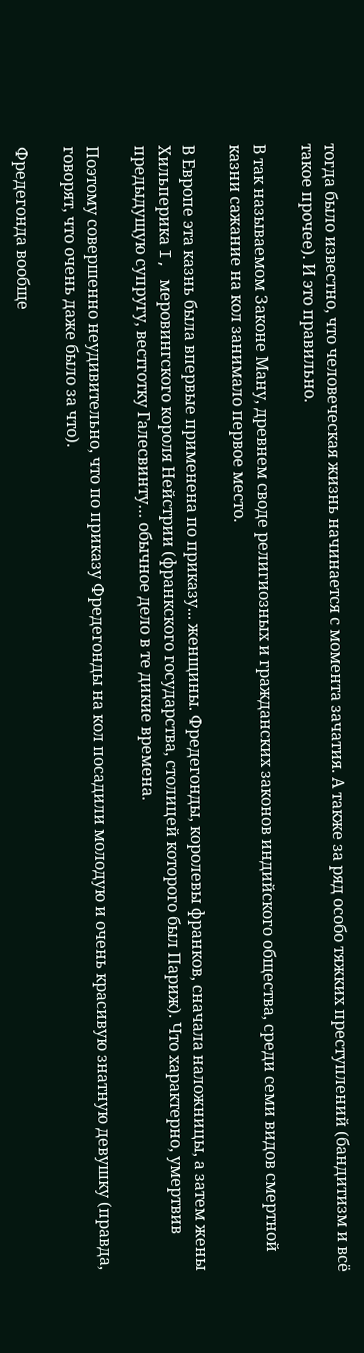тогда было известно, что человеческая жизнь начинается с момента зачатия. А также за ряд особо тяжких преступлений (бандитизм и всё такое прочее). И это правильно.

В так называемом Законе Ману, древнем своде религиозных и гражданских законов индийского общества, среди семи видов смертной казни сажание на кол занимало первое место.

В Европе эта казнь была впервые применена по приказу... женщины. Фредегонды, королевы франков, сначала наложницы, а затем жены Хильперика I, меровингского короля Нейстрии (франкского государства, столицей которого был Париж). Что характерно, умертвив предыдущую супругу, вестготку Галесвинту… обычное дело в те дикие времена.

Поэтому совершенно неудивительно, что по приказу Фредегонды на кол посадили молодую и очень красивую знатную девушку (правда, говорят, что очень даже было за что).

Фредегонда вообще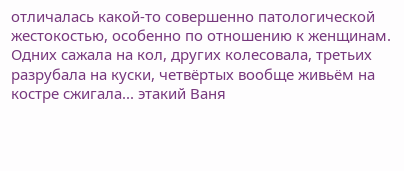отличалась какой-то совершенно патологической жестокостью, особенно по отношению к женщинам. Одних сажала на кол, других колесовала, третьих разрубала на куски, четвёртых вообще живьём на костре сжигала... этакий Ваня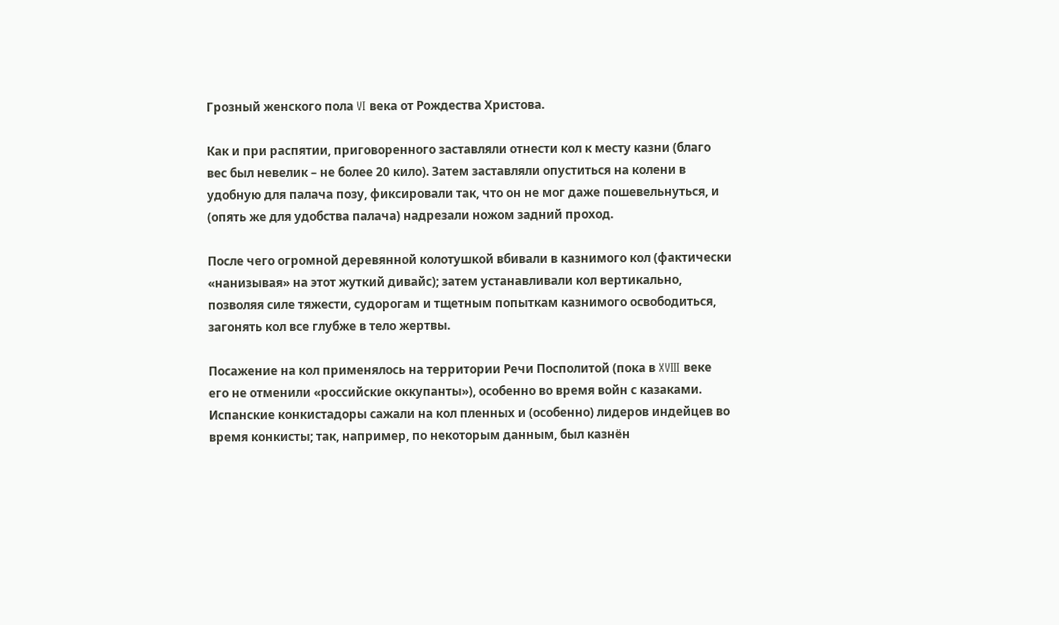Грозный женского пола VI века от Рождества Христова.

Как и при распятии, приговоренного заставляли отнести кол к месту казни (благо вес был невелик – не более 20 кило). Затем заставляли опуститься на колени в удобную для палача позу, фиксировали так, что он не мог даже пошевельнуться, и (опять же для удобства палача) надрезали ножом задний проход.

После чего огромной деревянной колотушкой вбивали в казнимого кол (фактически «нанизывая» на этот жуткий дивайс); затем устанавливали кол вертикально, позволяя силе тяжести, судорогам и тщетным попыткам казнимого освободиться, загонять кол все глубже в тело жертвы.

Посажение на кол применялось на территории Речи Посполитой (пока в XVIII веке его не отменили «российские оккупанты»), особенно во время войн с казаками. Испанские конкистадоры сажали на кол пленных и (особенно) лидеров индейцев во время конкисты; так, например, по некоторым данным, был казнён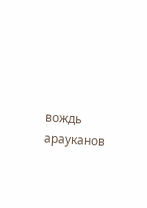вождь арауканов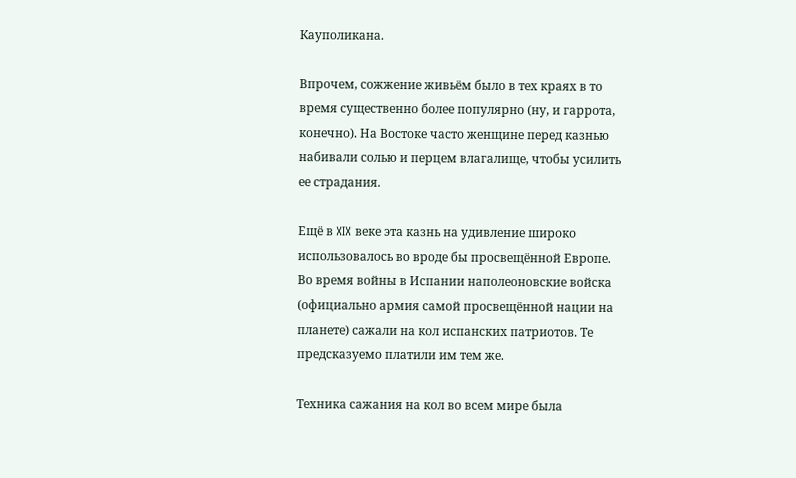Кауполикана.

Впрочем, сожжение живьём было в тех краях в то время существенно более популярно (ну, и гаррота, конечно). На Востоке часто женщине перед казнью набивали солью и перцем влагалище, чтобы усилить ее страдания.

Ещё в XIX веке эта казнь на удивление широко использовалось во вроде бы просвещённой Европе. Во время войны в Испании наполеоновские войска (официально армия самой просвещённой нации на планете) сажали на кол испанских патриотов. Те предсказуемо платили им тем же.

Техника сажания на кол во всем мире была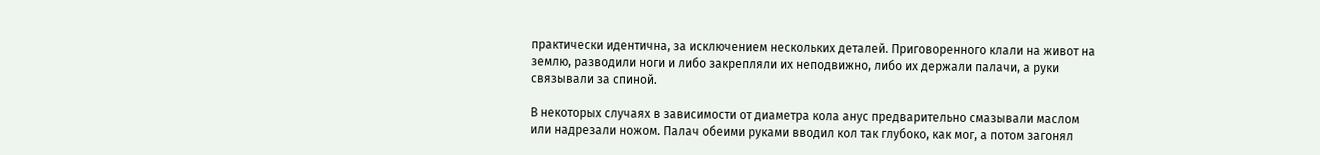практически идентична, за исключением нескольких деталей. Приговоренного клали на живот на землю, разводили ноги и либо закрепляли их неподвижно, либо их держали палачи, а руки связывали за спиной.

В некоторых случаях в зависимости от диаметра кола анус предварительно смазывали маслом или надрезали ножом. Палач обеими руками вводил кол так глубоко, как мог, а потом загонял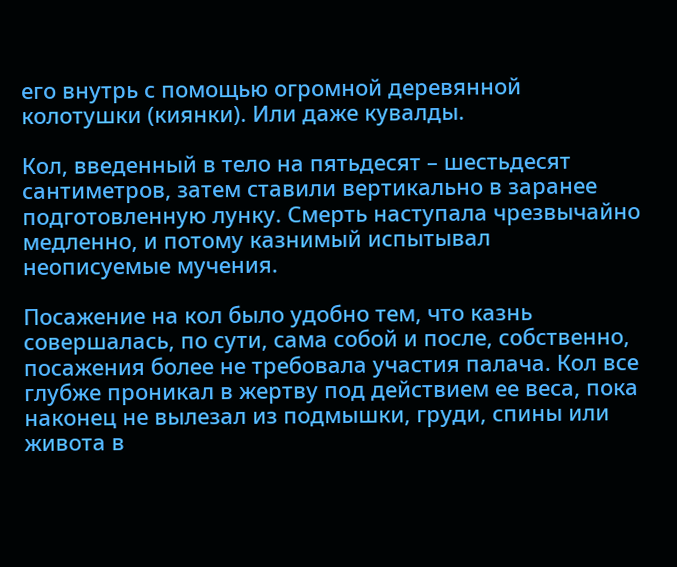его внутрь с помощью огромной деревянной колотушки (киянки). Или даже кувалды.

Кол, введенный в тело на пятьдесят – шестьдесят сантиметров, затем ставили вертикально в заранее подготовленную лунку. Смерть наступала чрезвычайно медленно, и потому казнимый испытывал неописуемые мучения.

Посажение на кол было удобно тем, что казнь совершалась, по сути, сама собой и после, собственно, посажения более не требовала участия палача. Кол все глубже проникал в жертву под действием ее веса, пока наконец не вылезал из подмышки, груди, спины или живота в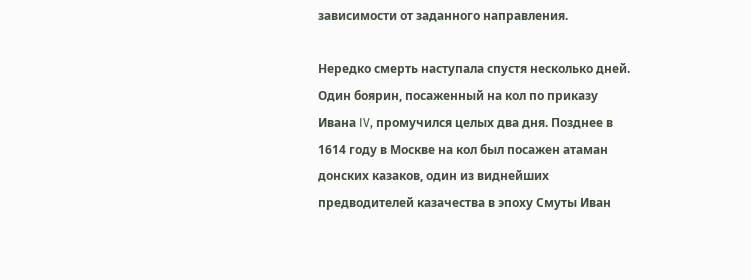зависимости от заданного направления.

Нередко смерть наступала спустя несколько дней. Один боярин, посаженный на кол по приказу Ивана IV, промучился целых два дня. Позднее в 1614 году в Москве на кол был посажен атаман донских казаков, один из виднейших предводителей казачества в эпоху Смуты Иван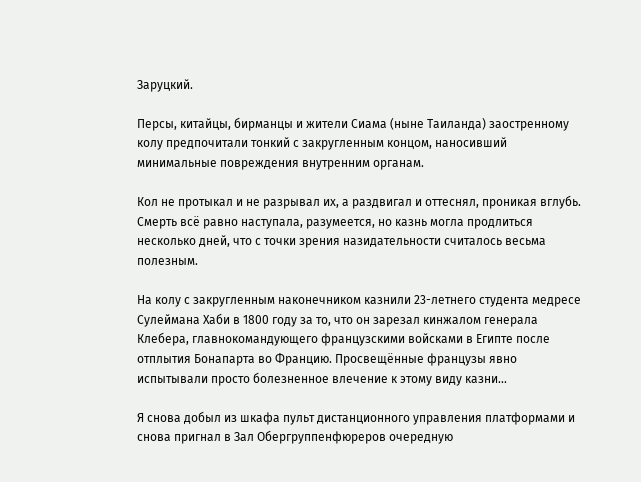Заруцкий.

Персы, китайцы, бирманцы и жители Сиама (ныне Таиланда) заостренному колу предпочитали тонкий с закругленным концом, наносивший минимальные повреждения внутренним органам.

Кол не протыкал и не разрывал их, а раздвигал и оттеснял, проникая вглубь. Смерть всё равно наступала, разумеется, но казнь могла продлиться несколько дней, что с точки зрения назидательности считалось весьма полезным.

На колу с закругленным наконечником казнили 23-летнего студента медресе Сулеймана Хаби в 1800 году за то, что он зарезал кинжалом генерала Клебера, главнокомандующего французскими войсками в Египте после отплытия Бонапарта во Францию. Просвещённые французы явно испытывали просто болезненное влечение к этому виду казни...

Я снова добыл из шкафа пульт дистанционного управления платформами и снова пригнал в Зал Обергруппенфюреров очередную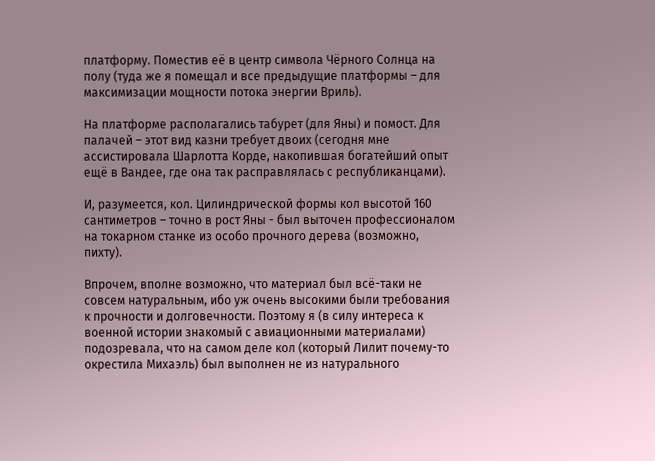платформу. Поместив её в центр символа Чёрного Солнца на полу (туда же я помещал и все предыдущие платформы – для максимизации мощности потока энергии Вриль).

На платформе располагались табурет (для Яны) и помост. Для палачей – этот вид казни требует двоих (сегодня мне ассистировала Шарлотта Корде, накопившая богатейший опыт ещё в Вандее, где она так расправлялась с республиканцами).

И, разумеется, кол. Цилиндрической формы кол высотой 160 сантиметров – точно в рост Яны - был выточен профессионалом на токарном станке из особо прочного дерева (возможно, пихту).

Впрочем, вполне возможно, что материал был всё-таки не совсем натуральным, ибо уж очень высокими были требования к прочности и долговечности. Поэтому я (в силу интереса к военной истории знакомый с авиационными материалами) подозревала, что на самом деле кол (который Лилит почему-то окрестила Михаэль) был выполнен не из натурального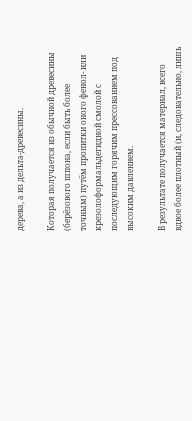дерева, а из дельта-древесины.

Которая получается из обычной древесины (берёзового шпона, если быть более точным) путём пропитки оного фенол- или крезолоформальдегидной смолой с последующим горячим прессованием под высоким давлением.

В результате получается материал, всего вдвое более плотный (и, следовательно, лишь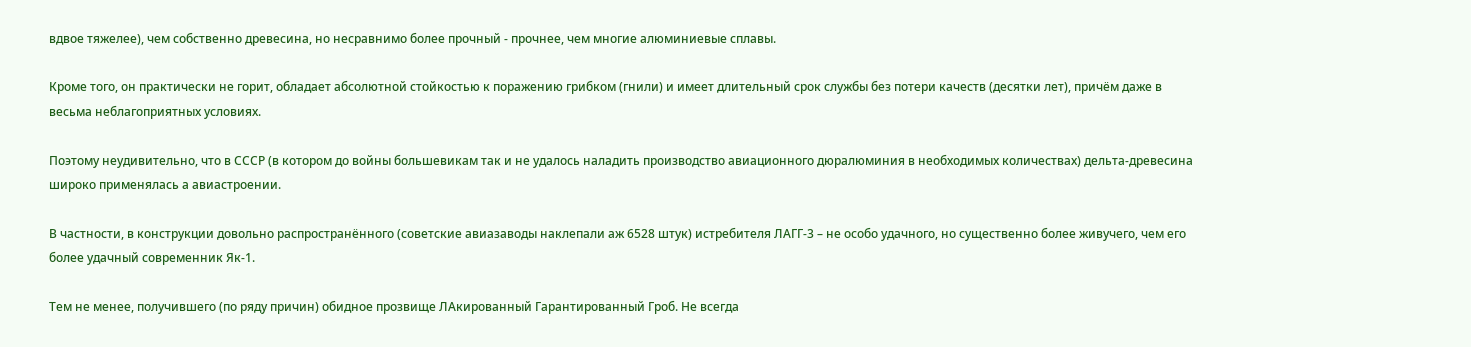вдвое тяжелее), чем собственно древесина, но несравнимо более прочный - прочнее, чем многие алюминиевые сплавы.

Кроме того, он практически не горит, обладает абсолютной стойкостью к поражению грибком (гнили) и имеет длительный срок службы без потери качеств (десятки лет), причём даже в весьма неблагоприятных условиях.

Поэтому неудивительно, что в СССР (в котором до войны большевикам так и не удалось наладить производство авиационного дюралюминия в необходимых количествах) дельта-древесина широко применялась а авиастроении.

В частности, в конструкции довольно распространённого (советские авиазаводы наклепали аж 6528 штук) истребителя ЛАГГ-3 – не особо удачного, но существенно более живучего, чем его более удачный современник Як-1.

Тем не менее, получившего (по ряду причин) обидное прозвище ЛАкированный Гарантированный Гроб. Не всегда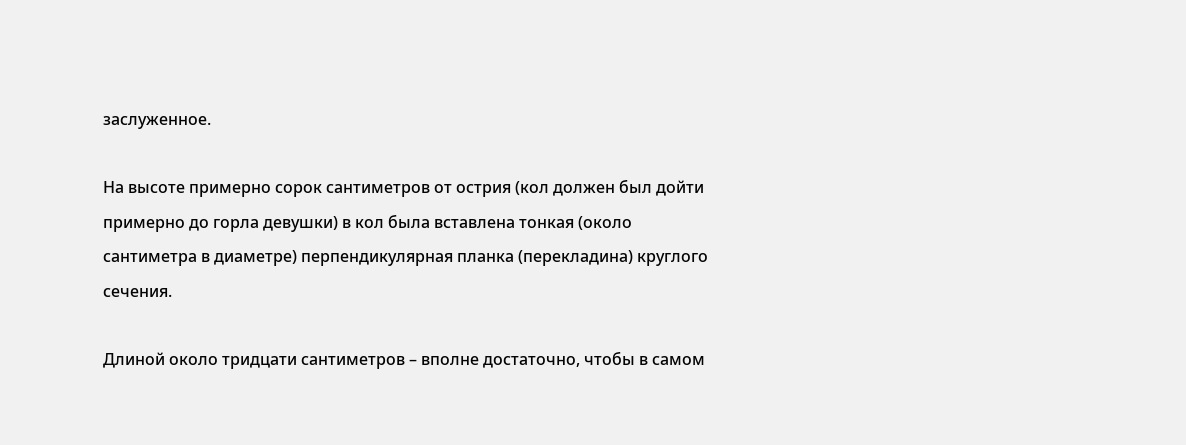заслуженное.

На высоте примерно сорок сантиметров от острия (кол должен был дойти примерно до горла девушки) в кол была вставлена тонкая (около сантиметра в диаметре) перпендикулярная планка (перекладина) круглого сечения.

Длиной около тридцати сантиметров – вполне достаточно, чтобы в самом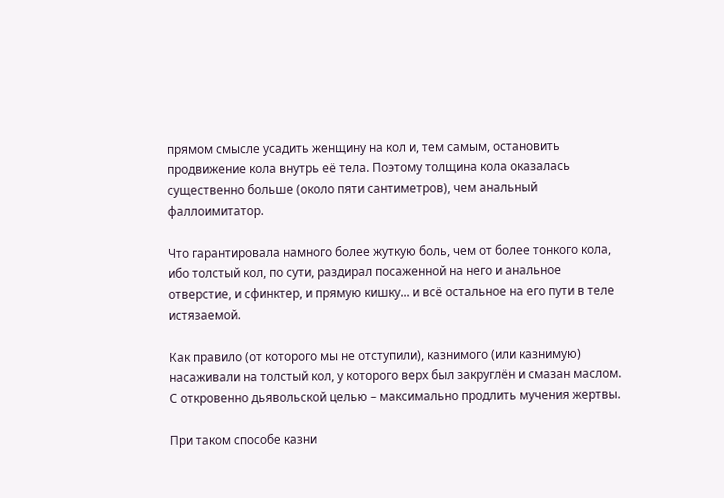прямом смысле усадить женщину на кол и, тем самым, остановить продвижение кола внутрь её тела. Поэтому толщина кола оказалась существенно больше (около пяти сантиметров), чем анальный фаллоимитатор.

Что гарантировала намного более жуткую боль, чем от более тонкого кола, ибо толстый кол, по сути, раздирал посаженной на него и анальное отверстие, и сфинктер, и прямую кишку... и всё остальное на его пути в теле истязаемой.

Как правило (от которого мы не отступили), казнимого (или казнимую) насаживали на толстый кол, у которого верх был закруглён и смазан маслом. С откровенно дьявольской целью – максимально продлить мучения жертвы.

При таком способе казни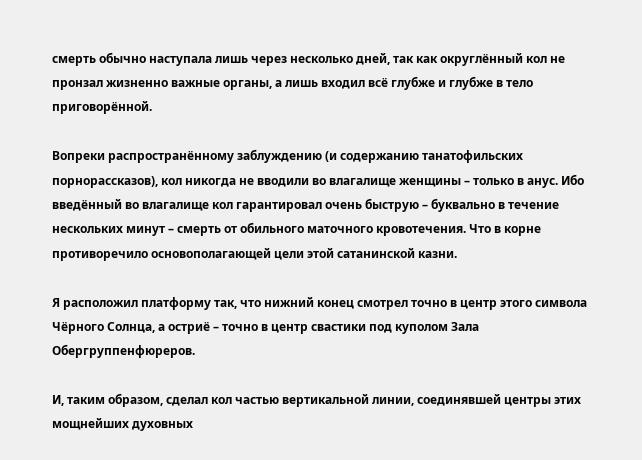смерть обычно наступала лишь через несколько дней, так как округлённый кол не пронзал жизненно важные органы, а лишь входил всё глубже и глубже в тело приговорённой.

Вопреки распространённому заблуждению (и содержанию танатофильских порнорассказов), кол никогда не вводили во влагалище женщины – только в анус. Ибо введённый во влагалище кол гарантировал очень быструю – буквально в течение нескольких минут – смерть от обильного маточного кровотечения. Что в корне противоречило основополагающей цели этой сатанинской казни.

Я расположил платформу так, что нижний конец смотрел точно в центр этого символа Чёрного Солнца, а остриё – точно в центр свастики под куполом Зала Обергруппенфюреров.

И, таким образом, сделал кол частью вертикальной линии, соединявшей центры этих мощнейших духовных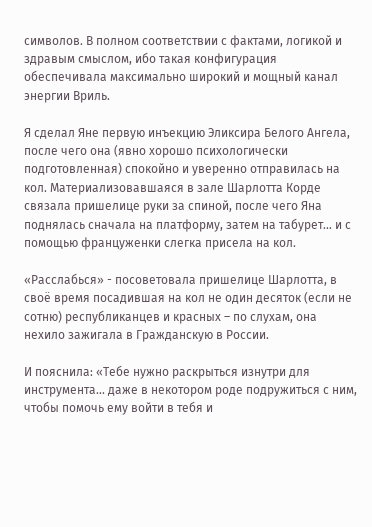символов. В полном соответствии с фактами, логикой и здравым смыслом, ибо такая конфигурация обеспечивала максимально широкий и мощный канал энергии Вриль.

Я сделал Яне первую инъекцию Эликсира Белого Ангела, после чего она (явно хорошо психологически подготовленная) спокойно и уверенно отправилась на кол. Материализовавшаяся в зале Шарлотта Корде связала пришелице руки за спиной, после чего Яна поднялась сначала на платформу, затем на табурет... и с помощью француженки слегка присела на кол.

«Расслабься» - посоветовала пришелице Шарлотта, в своё время посадившая на кол не один десяток (если не сотню) республиканцев и красных – по слухам, она нехило зажигала в Гражданскую в России.

И пояснила: «Тебе нужно раскрыться изнутри для инструмента... даже в некотором роде подружиться с ним, чтобы помочь ему войти в тебя и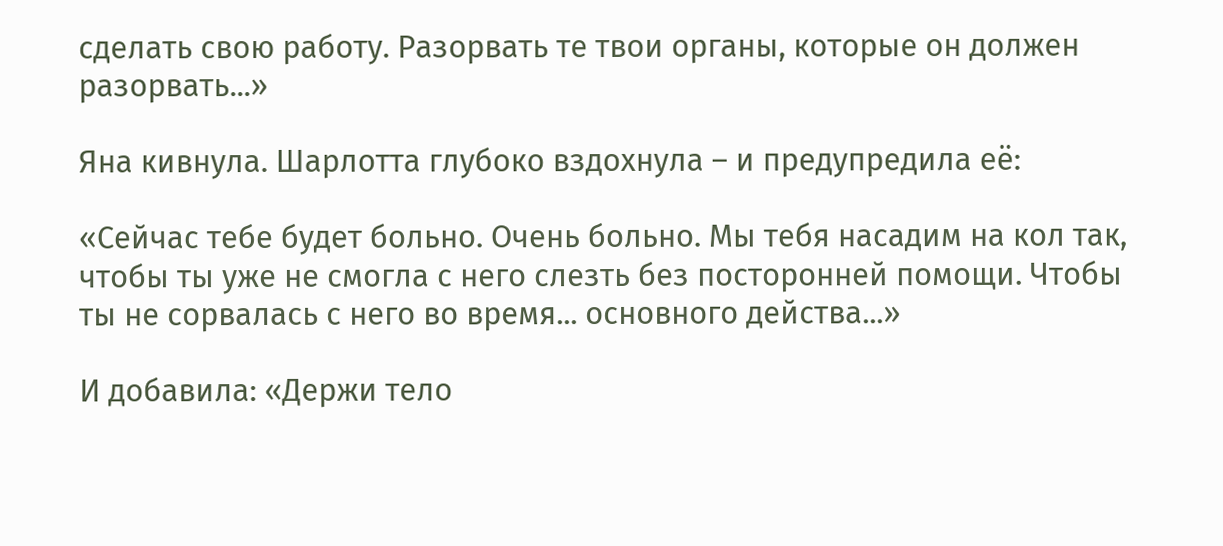сделать свою работу. Разорвать те твои органы, которые он должен разорвать...»

Яна кивнула. Шарлотта глубоко вздохнула – и предупредила её:

«Сейчас тебе будет больно. Очень больно. Мы тебя насадим на кол так, чтобы ты уже не смогла с него слезть без посторонней помощи. Чтобы ты не сорвалась с него во время... основного действа...»

И добавила: «Держи тело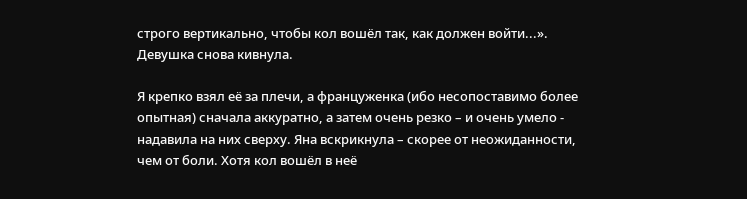строго вертикально, чтобы кол вошёл так, как должен войти...». Девушка снова кивнула.

Я крепко взял её за плечи, а француженка (ибо несопоставимо более опытная) сначала аккуратно, а затем очень резко – и очень умело - надавила на них сверху. Яна вскрикнула – скорее от неожиданности, чем от боли. Хотя кол вошёл в неё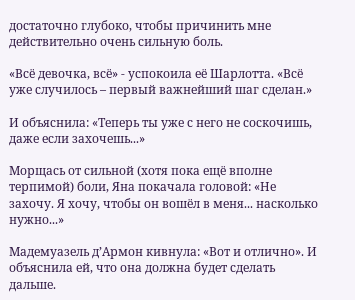достаточно глубоко, чтобы причинить мне действительно очень сильную боль.

«Всё девочка, всё» - успокоила её Шарлотта. «Всё уже случилось – первый важнейший шаг сделан.»

И объяснила: «Теперь ты уже с него не соскочишь, даже если захочешь...»

Морщась от сильной (хотя пока ещё вполне терпимой) боли, Яна покачала головой: «Не захочу. Я хочу, чтобы он вошёл в меня... насколько нужно...»

Мадемуазель д’Армон кивнула: «Вот и отлично». И объяснила ей, что она должна будет сделать дальше.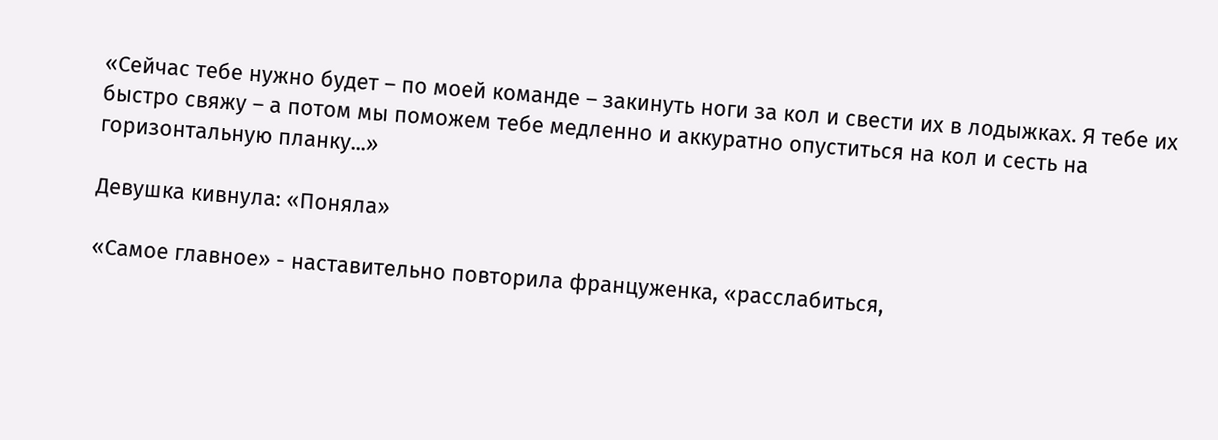«Сейчас тебе нужно будет – по моей команде – закинуть ноги за кол и свести их в лодыжках. Я тебе их быстро свяжу – а потом мы поможем тебе медленно и аккуратно опуститься на кол и сесть на горизонтальную планку...»

Девушка кивнула: «Поняла»

«Самое главное» - наставительно повторила француженка, «расслабиться,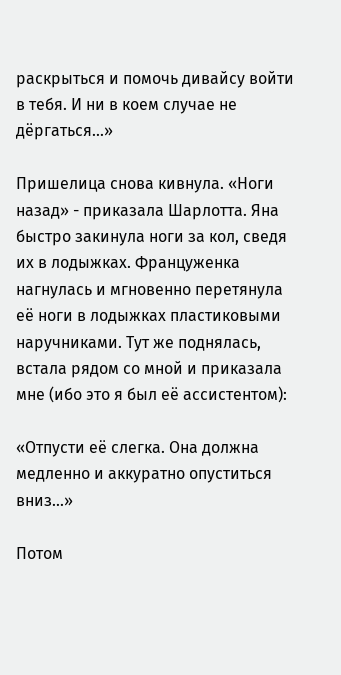раскрыться и помочь дивайсу войти в тебя. И ни в коем случае не дёргаться...»

Пришелица снова кивнула. «Ноги назад» - приказала Шарлотта. Яна быстро закинула ноги за кол, сведя их в лодыжках. Француженка нагнулась и мгновенно перетянула её ноги в лодыжках пластиковыми наручниками. Тут же поднялась, встала рядом со мной и приказала мне (ибо это я был её ассистентом):

«Отпусти её слегка. Она должна медленно и аккуратно опуститься вниз...»

Потом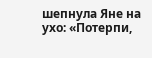шепнула Яне на ухо: «Потерпи,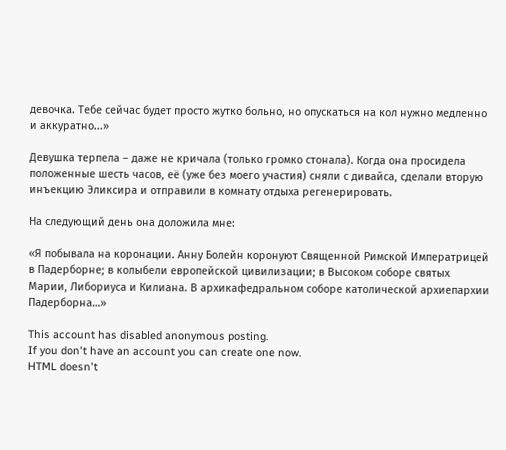девочка. Тебе сейчас будет просто жутко больно, но опускаться на кол нужно медленно и аккуратно...»

Девушка терпела – даже не кричала (только громко стонала). Когда она просидела положенные шесть часов, её (уже без моего участия) сняли с дивайса, сделали вторую инъекцию Эликсира и отправили в комнату отдыха регенерировать.

На следующий день она доложила мне:

«Я побывала на коронации. Анну Болейн коронуют Священной Римской Императрицей в Падерборне; в колыбели европейской цивилизации; в Высоком соборе святых Марии, Либориуса и Килиана. В архикафедральном соборе католической архиепархии Падерборна…»

This account has disabled anonymous posting.
If you don't have an account you can create one now.
HTML doesn't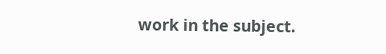work in the subject.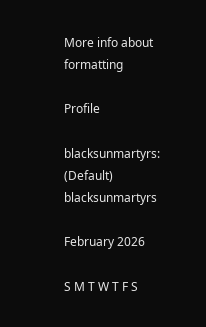More info about formatting

Profile

blacksunmartyrs: (Default)
blacksunmartyrs

February 2026

S M T W T F S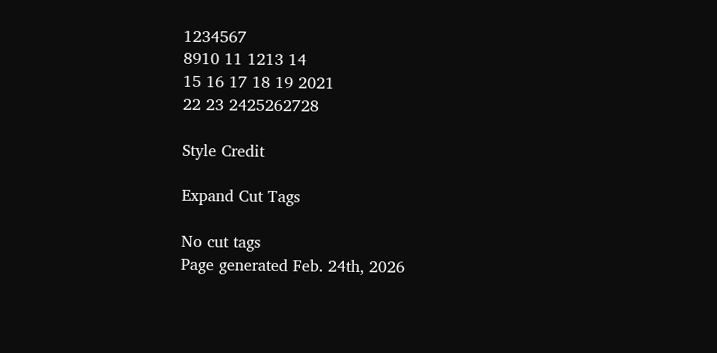1234567
8910 11 1213 14
15 16 17 18 19 2021
22 23 2425262728

Style Credit

Expand Cut Tags

No cut tags
Page generated Feb. 24th, 2026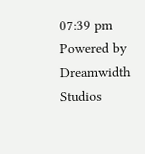07:39 pm
Powered by Dreamwidth Studios